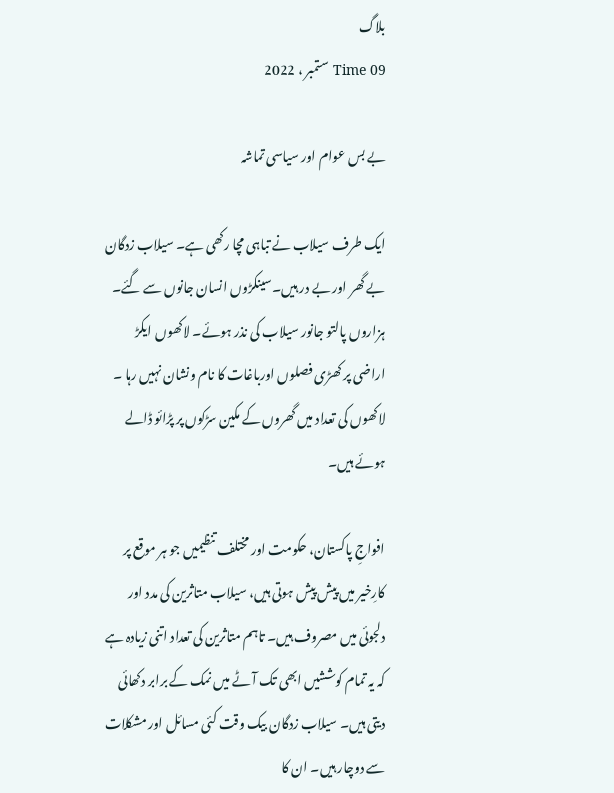بلاگ
Time 09 ستمبر ، 2022

بے بس عوام اور سیاسی تماشہ

ایک طرف سیلاب نے تباہی مچا رکھی ہے۔ سیلاب زدگان بے گھر اور بے در ہیں۔سینکڑوں انسان جانوں سے گئے۔ ہزاروں پالتو جانور سیلاب کی نذر ہوئے۔ لاکھوں ایکڑ اراضی پر کھڑی فصلوں اورباغات کا نام ونشان نہیں رہا ۔ لاکھوں کی تعداد میں گھروں کے مکین سڑکوں پر پڑائو ڈالے ہوئے ہیں۔

افواجِ پاکستان، حکومت اور مختلف تنظیمیں جو ہر موقع پر کارِخیر میں پیش پیش ہوتی ہیں، سیلاب متاثرین کی مدد اور دلجوئی میں مصروف ہیں۔ تاہم متاثرین کی تعداد اتنی زیادہ ہے کہ یہ تمام کوششیں ابھی تک آٹے میں نمک کے برابر دکھائی دیتی ہیں۔ سیلاب زدگان بیک وقت کئی مسائل اور مشکلات سے دوچار ہیں۔ ان کا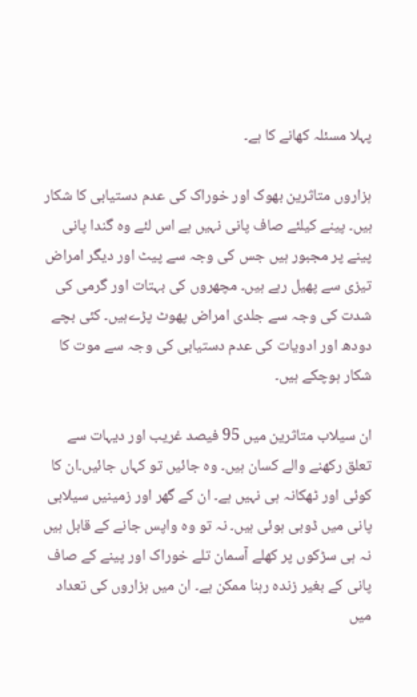پہلا مسئلہ کھانے کا ہے۔

ہزاروں متاثرین بھوک اور خوراک کی عدم دستیابی کا شکار ہیں۔ پینے کیلئے صاف پانی نہیں ہے اس لئے وہ گندا پانی پینے پر مجبور ہیں جس کی وجہ سے پیٹ اور دیگر امراض تیزی سے پھیل رہے ہیں۔ مچھروں کی بہتات اور گرمی کی شدت کی وجہ سے جلدی امراض پھوٹ پڑےہیں۔ کئی بچے دودھ اور ادویات کی عدم دستیابی کی وجہ سے موت کا شکار ہوچکے ہیں۔

ان سیلاب متاثرین میں 95 فیصد غریب اور دیہات سے تعلق رکھنے والے کسان ہیں۔ وہ جائیں تو کہاں جائیں۔ان کا کوئی اور ٹھکانہ ہی نہیں ہے۔ ان کے گھر اور زمینیں سیلابی پانی میں ڈوبی ہوئی ہیں۔ نہ تو وہ واپس جانے کے قابل ہیں نہ ہی سڑکوں پر کھلے آسمان تلے خوراک اور پینے کے صاف پانی کے بغیر زندہ رہنا ممکن ہے۔ ان میں ہزاروں کی تعداد میں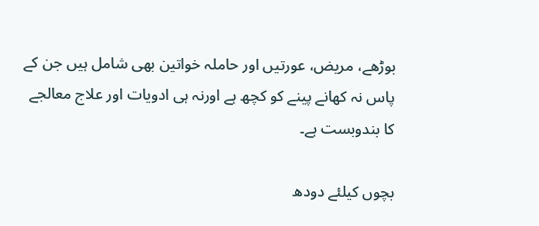بوڑھے، مریض، عورتیں اور حاملہ خواتین بھی شامل ہیں جن کے پاس نہ کھانے پینے کو کچھ ہے اورنہ ہی ادویات اور علاج معالجے کا بندوبست ہے۔

بچوں کیلئے دودھ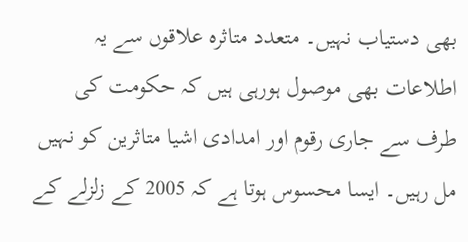بھی دستیاب نہیں۔ متعدد متاثرہ علاقوں سے یہ اطلاعات بھی موصول ہورہی ہیں کہ حکومت کی طرف سے جاری رقوم اور امدادی اشیا متاثرین کو نہیں مل رہیں۔ ایسا محسوس ہوتا ہے کہ 2005 کے زلزلے کے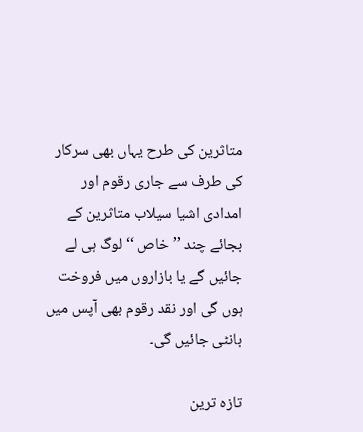متاثرین کی طرح یہاں بھی سرکار کی طرف سے جاری رقوم اور امدادی اشیا سیلاب متاثرین کے بجائے چند ’’ خاص ‘‘ لوگ ہی لے جائیں گے یا بازاروں میں فروخت ہوں گی اور نقد رقوم بھی آپس میں بانٹی جائیں گی۔

تازہ ترین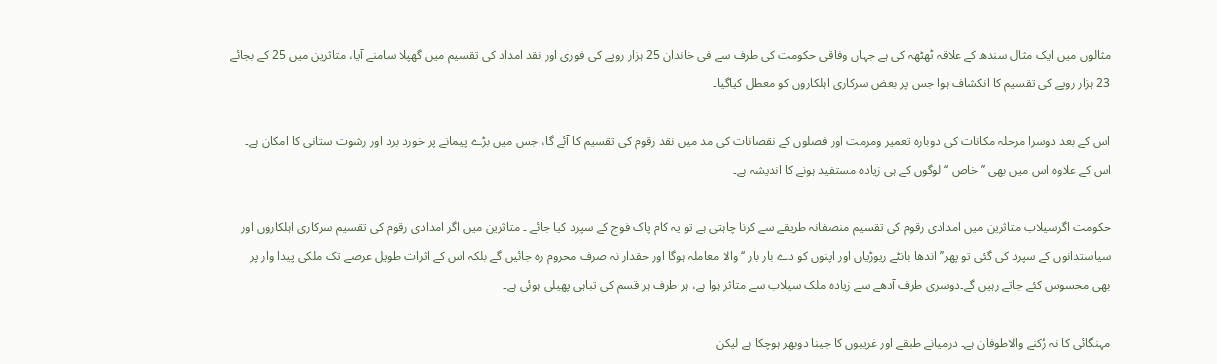مثالوں میں ایک مثال سندھ کے علاقہ ٹھٹھہ کی ہے جہاں وفاقی حکومت کی طرف سے فی خاندان 25 ہزار روپے کی فوری اور نقد امداد کی تقسیم میں گھپلا سامنے آیا، متاثرین میں 25 کے بجائے 23 ہزار روپے کی تقسیم کا انکشاف ہوا جس پر بعض سرکاری اہلکاروں کو معطل کیاگیا۔

اس کے بعد دوسرا مرحلہ مکانات کی دوبارہ تعمیر ومرمت اور فصلوں کے نقصانات کی مد میں نقد رقوم کی تقسیم کا آئے گا، جس میں بڑے پیمانے پر خورد برد اور رشوت ستانی کا امکان ہے۔ اس کے علاوہ اس میں بھی ’’ خاص ‘‘ لوگوں کے ہی زیادہ مستفید ہونے کا اندیشہ ہے۔

حکومت اگرسیلاب متاثرین میں امدادی رقوم کی تقسیم منصفانہ طریقے سے کرنا چاہتی ہے تو یہ کام پاک فوج کے سپرد کیا جائے ۔ متاثرین میں اگر امدادی رقوم کی تقسیم سرکاری اہلکاروں اور سیاستدانوں کے سپرد کی گئی تو پھر’’ اندھا بانٹے ریوڑیاں اور اپنوں کو دے بار بار ‘‘ والا معاملہ ہوگا اور حقدار نہ صرف محروم رہ جائیں گے بلکہ اس کے اثرات طویل عرصے تک ملکی پیدا وار پر بھی محسوس کئے جاتے رہیں گے۔دوسری طرف آدھے سے زیادہ ملک سیلاب سے متاثر ہوا ہے، ہر طرف ہر قسم کی تباہی پھیلی ہوئی ہے۔

مہنگائی کا نہ رُکنے والاطوفان ہے۔ درمیانے طبقے اور غریبوں کا جینا دوبھر ہوچکا ہے لیکن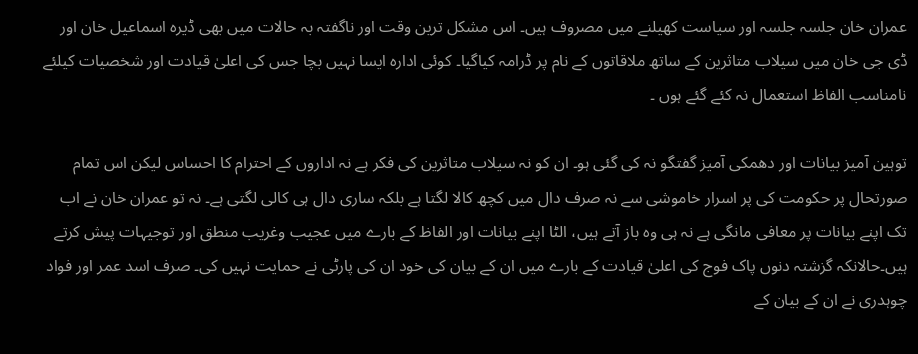عمران خان جلسہ جلسہ اور سیاست کھیلنے میں مصروف ہیں۔ اس مشکل ترین وقت اور ناگفتہ بہ حالات میں بھی ڈیرہ اسماعیل خان اور ڈی جی خان میں سیلاب متاثرین کے ساتھ ملاقاتوں کے نام پر ڈرامہ کیاگیا۔ کوئی ادارہ ایسا نہیں بچا جس کی اعلیٰ قیادت اور شخصیات کیلئے نامناسب الفاظ استعمال نہ کئے گئے ہوں ۔

توہین آمیز بیانات اور دھمکی آمیز گفتگو نہ کی گئی ہو۔ ان کو نہ سیلاب متاثرین کی فکر ہے نہ اداروں کے احترام کا احساس لیکن اس تمام صورتحال پر حکومت کی پر اسرار خاموشی سے نہ صرف دال میں کچھ کالا لگتا ہے بلکہ ساری دال ہی کالی لگتی ہے۔ نہ تو عمران خان نے اب تک اپنے بیانات پر معافی مانگی ہے نہ ہی وہ باز آتے ہیں، الٹا اپنے بیانات اور الفاظ کے بارے میں عجیب وغریب منطق اور توجیہات پیش کرتے ہیں۔حالانکہ گزشتہ دنوں پاک فوج کی اعلیٰ قیادت کے بارے میں ان کے بیان کی خود ان کی پارٹی نے حمایت نہیں کی۔ صرف اسد عمر اور فواد چوہدری نے ان کے بیان کے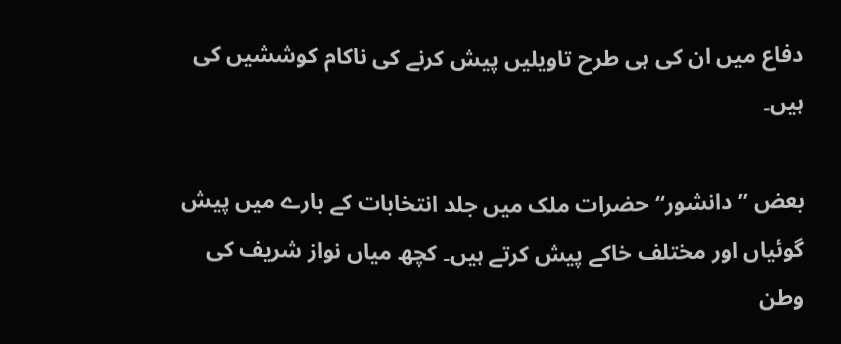دفاع میں ان کی ہی طرح تاویلیں پیش کرنے کی ناکام کوششیں کی ہیں۔

بعض ’’ دانشور‘‘ حضرات ملک میں جلد انتخابات کے بارے میں پیش گوئیاں اور مختلف خاکے پیش کرتے ہیں۔ کچھ میاں نواز شریف کی وطن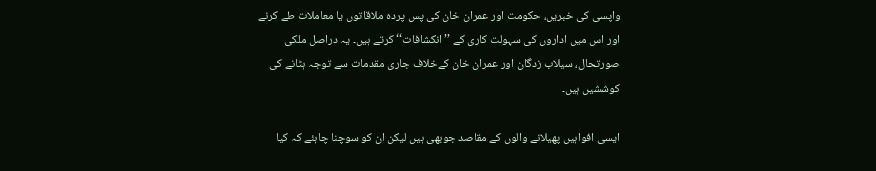واپسی کی خبریں، حکومت اور عمران خان کی پس پردہ ملاقاتوں یا معاملات طے کرنے اور اس میں اداروں کی سہولت کاری کے ’’انکشافات‘‘ کرتے ہیں۔ یہ دراصل ملکی صورتحال، سیلاب زدگان اور عمران خان کےخلاف جاری مقدمات سے توجہ ہٹانے کی کوششیں ہیں۔

ایسی افواہیں پھیلانے والوں کے مقاصد جوبھی ہیں لیکن ان کو سوچنا چاہئے کہ کیا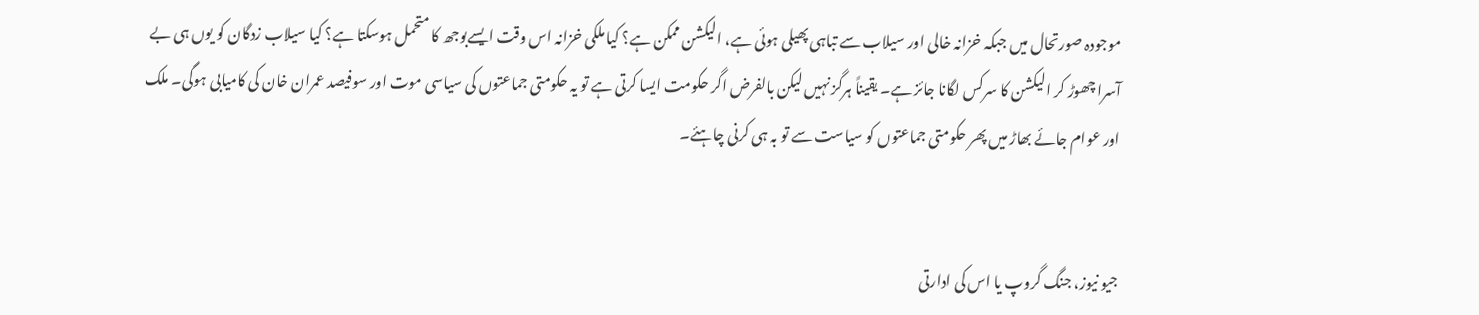موجودہ صورتحال میں جبکہ خزانہ خالی اور سیلاب سے تباہی پھیلی ہوئی ہے، الیکشن ممکن ہے؟ کیا ملکی خزانہ اس وقت ایسےبوجھ کا متحمل ہوسکتا ہے؟ کیا سیلاب زدگان کو یوں ہی بے آسرا چھوڑ کر الیکشن کا سرکس لگانا جائز ہے۔ یقیناً ہرگز نہیں لیکن بالفرض اگر حکومت ایسا کرتی ہے تو یہ حکومتی جماعتوں کی سیاسی موت اور سوفیصد عمران خان کی کامیابی ہوگی۔ ملک اور عوام جائے بھاڑ میں پھر حکومتی جماعتوں کو سیاست سے تو بہ ہی کرنی چاہئے۔


جیو نیوز، جنگ گروپ یا اس کی ادارتی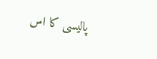پالیسی کا اس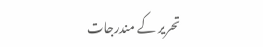تحریر کے مندرجات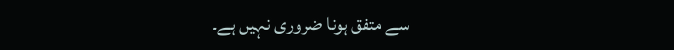سے متفق ہونا ضروری نہیں ہے۔